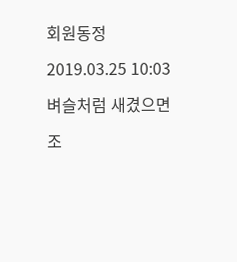회원동정

2019.03.25 10:03

벼슬처럼 새겼으면

조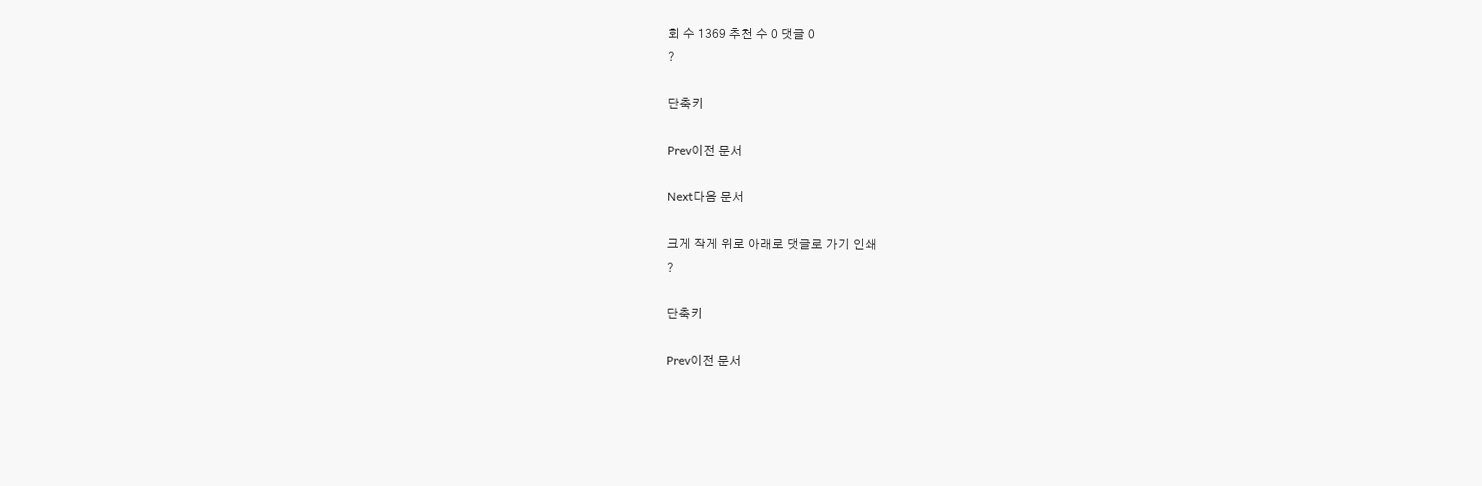회 수 1369 추천 수 0 댓글 0
?

단축키

Prev이전 문서

Next다음 문서

크게 작게 위로 아래로 댓글로 가기 인쇄
?

단축키

Prev이전 문서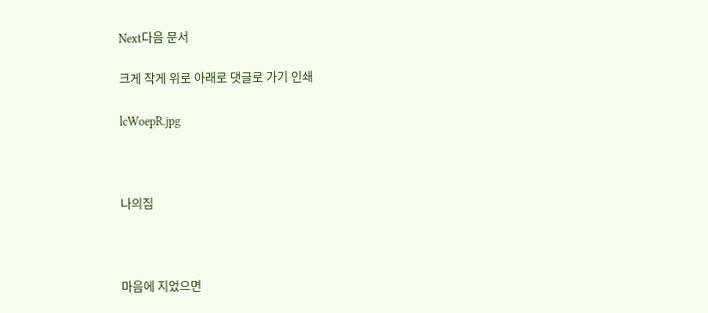Next다음 문서

크게 작게 위로 아래로 댓글로 가기 인쇄

lcWoepR.jpg



나의집



마음에 지었으면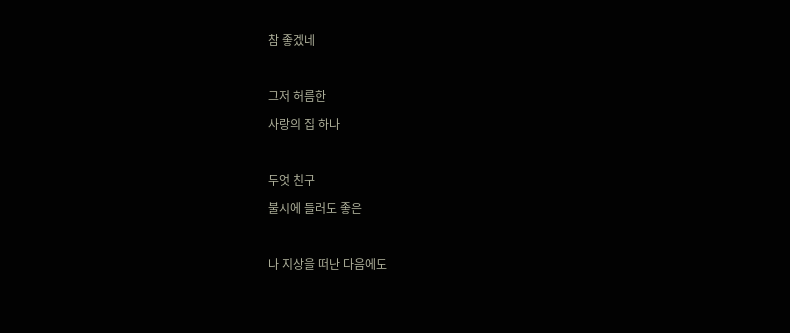참 좋겠네



그저 허름한

사랑의 집 하나



두엇 친구

불시에 들러도 좋은



나 지상을 떠난 다음에도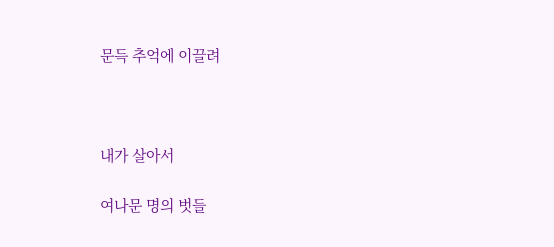문득 추억에 이끌려



내가 살아서

여나문 명의 벗들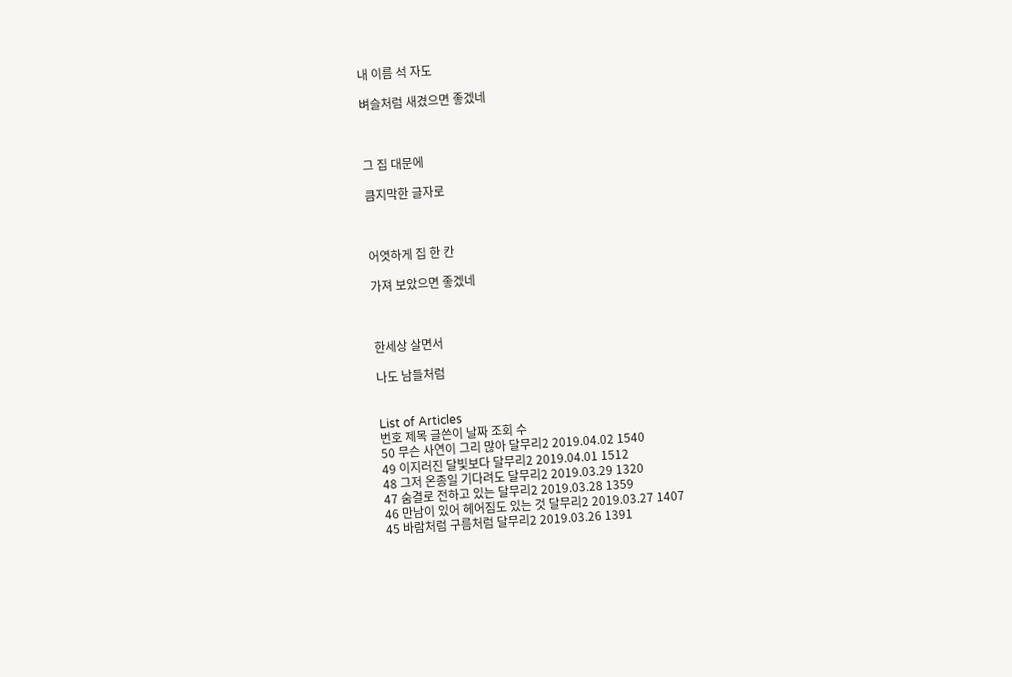내 이름 석 자도

벼슬처럼 새겼으면 좋겠네



그 집 대문에

큼지막한 글자로



어엿하게 집 한 칸

가져 보았으면 좋겠네



한세상 살면서

나도 남들처럼


List of Articles
번호 제목 글쓴이 날짜 조회 수
50 무슨 사연이 그리 많아 달무리2 2019.04.02 1540
49 이지러진 달빛보다 달무리2 2019.04.01 1512
48 그저 온종일 기다려도 달무리2 2019.03.29 1320
47 숨결로 전하고 있는 달무리2 2019.03.28 1359
46 만남이 있어 헤어짐도 있는 것 달무리2 2019.03.27 1407
45 바람처럼 구름처럼 달무리2 2019.03.26 1391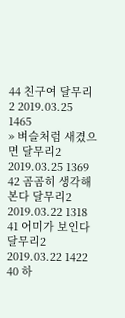44 친구여 달무리2 2019.03.25 1465
» 벼슬처럼 새겼으면 달무리2 2019.03.25 1369
42 곰곰히 생각해본다 달무리2 2019.03.22 1318
41 어미가 보인다 달무리2 2019.03.22 1422
40 하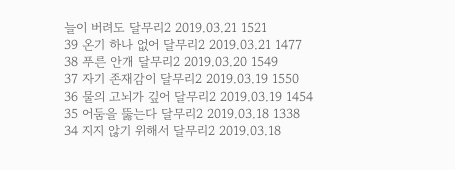늘이 버려도 달무리2 2019.03.21 1521
39 온기 하나 없어 달무리2 2019.03.21 1477
38 푸른 안개 달무리2 2019.03.20 1549
37 자기 존재감이 달무리2 2019.03.19 1550
36 물의 고뇌가 깊어 달무리2 2019.03.19 1454
35 어둠을 뚫는다 달무리2 2019.03.18 1338
34 지지 않기 위해서 달무리2 2019.03.18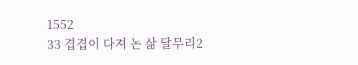1552
33 겹겹이 다져 논 삶 달무리2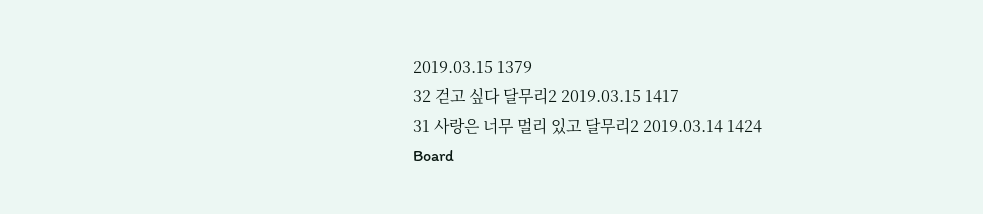2019.03.15 1379
32 걷고 싶다 달무리2 2019.03.15 1417
31 사랑은 너무 멀리 있고 달무리2 2019.03.14 1424
Board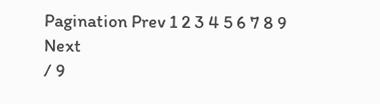Pagination Prev 1 2 3 4 5 6 7 8 9 Next
/ 9